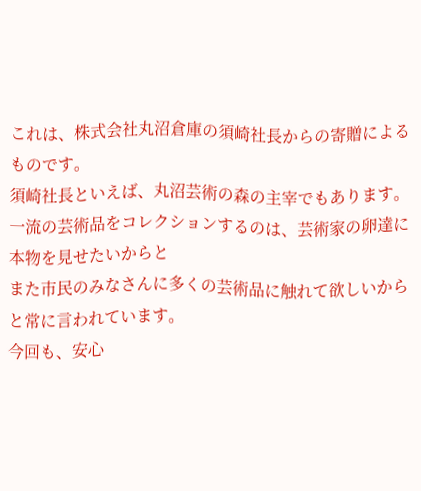これは、株式会社丸沼倉庫の須崎社長からの寄贈によるものです。
須崎社長といえば、丸沼芸術の森の主宰でもあります。
一流の芸術品をコレクションするのは、芸術家の卵達に本物を見せたいからと
また市民のみなさんに多くの芸術品に触れて欲しいからと常に言われています。
今回も、安心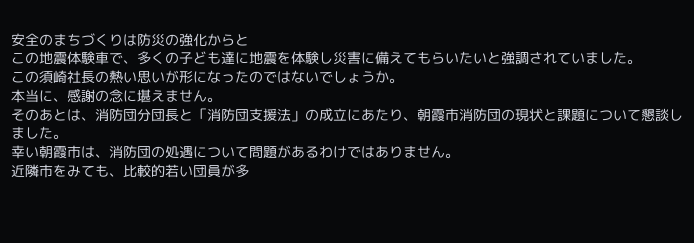安全のまちづくりは防災の強化からと
この地震体験車で、多くの子ども達に地震を体験し災害に備えてもらいたいと強調されていました。
この須崎社長の熱い思いが形になったのではないでしょうか。
本当に、感謝の念に堪えません。
そのあとは、消防団分団長と「消防団支援法」の成立にあたり、朝霞市消防団の現状と課題について懇談しました。
幸い朝霞市は、消防団の処遇について問題があるわけではありません。
近隣市をみても、比較的若い団員が多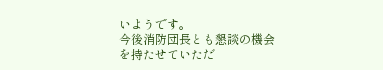いようです。
今後消防団長とも懇談の機会を持たせていただ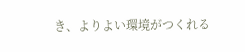き、よりよい環境がつくれる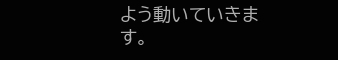よう動いていきます。